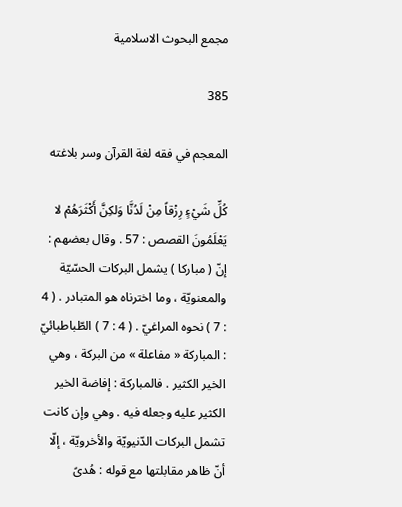مجمع البحوث الاسلامية

385

المعجم في فقه لغة القرآن وسر بلاغته

كُلِّ شَيْءٍ رِزْقاً مِنْ لَدُنَّا وَلكِنَّ أَكْثَرَهُمْ لا يَعْلَمُونَ القصص : 57 . وقال بعضهم : إنّ ( مباركا ) يشمل البركات الحسّيّة والمعنويّة ، وما اخترناه هو المتبادر . ( 4 : 7 ) نحوه المراغيّ . ( 4 : 7 ) الطّباطبائيّ : المباركة « مفاعلة » من البركة ، وهي الخير الكثير . فالمباركة : إفاضة الخير الكثير عليه وجعله فيه . وهي وإن كانت تشمل البركات الدّنيويّة والأخرويّة ، إلّا أنّ ظاهر مقابلتها مع قوله : هُدىً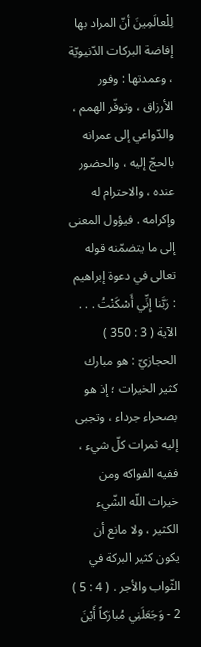لِلْعالَمِينَ أنّ المراد بها إفاضة البركات الدّنيويّة ، وعمدتها : وفور الأرزاق ، وتوفّر الهمم ، والدّواعي إلى عمرانه بالحجّ إليه ، والحضور عنده ، والاحترام له وإكرامه . فيؤول المعنى إلى ما يتضمّنه قوله تعالى في دعوة إبراهيم : رَبَّنا إِنِّي أَسْكَنْتُ . . . الآية ( 3 : 350 ) الحجازيّ : هو مبارك كثير الخيرات ؛ إذ هو بصحراء جرداء ، وتجبى إليه ثمرات كلّ شيء ، ففيه الفواكه ومن خيرات اللّه الشّيء الكثير ، ولا مانع أن يكون كثير البركة في الثّواب والأجر . ( 4 : 5 ) 2 - وَجَعَلَنِي مُبارَكاً أَيْنَ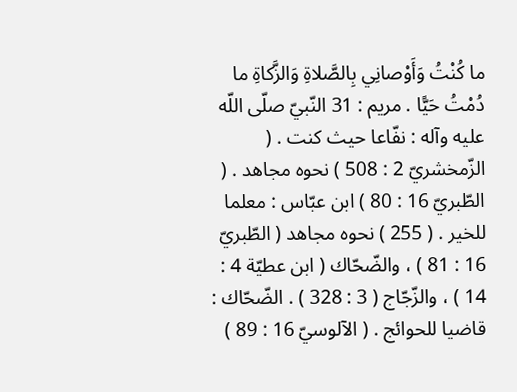ما كُنْتُ وَأَوْصانِي بِالصَّلاةِ وَالزَّكاةِ ما دُمْتُ حَيًّا . مريم : 31 النّبيّ صلّى اللّه عليه وآله : نفّاعا حيث كنت . ( الزّمخشريّ 2 : 508 ) نحوه مجاهد . ( الطّبريّ 16 : 80 ) ابن عبّاس : معلما للخير . ( 255 ) نحوه مجاهد ( الطّبريّ 16 : 81 ) ، والضّحّاك ( ابن عطيّة 4 : 14 ) ، والزّجّاج ( 3 : 328 ) . الضّحّاك : قاضيا للحوائج . ( الآلوسيّ 16 : 89 )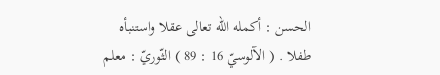الحسن : أكمله اللّه تعالى عقلا واستنبأه طفلا . ( الآلوسيّ 16 : 89 ) الثّوريّ : معلم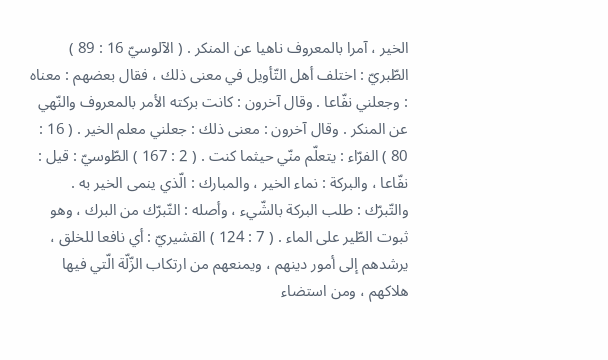الخير ، آمرا بالمعروف ناهيا عن المنكر . ( الآلوسيّ 16 : 89 ) الطّبريّ : اختلف أهل التّأويل في معنى ذلك ، فقال بعضهم : معناه : وجعلني نفّاعا . وقال آخرون : كانت بركته الأمر بالمعروف والنّهي عن المنكر . وقال آخرون : معنى ذلك : جعلني معلم الخير . ( 16 : 80 ) الفرّاء : يتعلّم منّي حيثما كنت . ( 2 : 167 ) الطّوسيّ : قيل : نفّاعا ، والبركة : نماء الخير ، والمبارك : الّذي ينمى الخير به . والتّبرّك : طلب البركة بالشّيء ، وأصله : التّبرّك من البرك ، وهو ثبوت الطّير على الماء . ( 7 : 124 ) القشيريّ : أي نافعا للخلق ، يرشدهم إلى أمور دينهم ، ويمنعهم من ارتكاب الزّلّة الّتي فيها هلاكهم ، ومن استضاء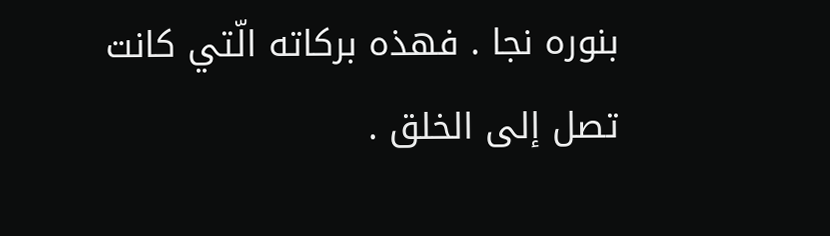بنوره نجا . فهذه بركاته الّتي كانت تصل إلى الخلق .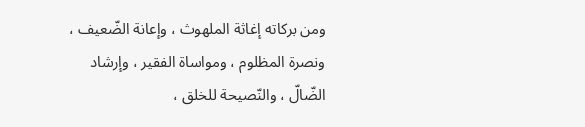ومن بركاته إغاثة الملهوث ، وإعانة الضّعيف ، ونصرة المظلوم ، ومواساة الفقير ، وإرشاد الضّالّ ، والنّصيحة للخلق ،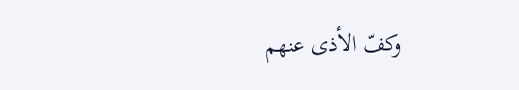وكفّ الأذى عنهم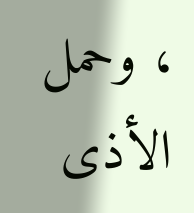، وحمل الأذى